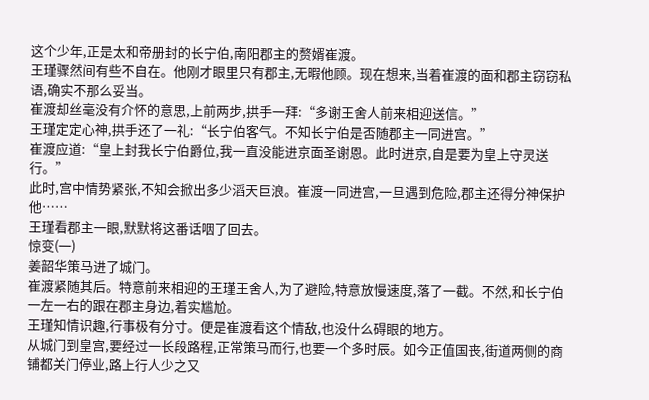这个少年,正是太和帝册封的长宁伯,南阳郡主的赘婿崔渡。
王瑾骤然间有些不自在。他刚才眼里只有郡主,无暇他顾。现在想来,当着崔渡的面和郡主窃窃私语,确实不那么妥当。
崔渡却丝毫没有介怀的意思,上前两步,拱手一拜:“多谢王舍人前来相迎送信。”
王瑾定定心神,拱手还了一礼:“长宁伯客气。不知长宁伯是否随郡主一同进宫。”
崔渡应道:“皇上封我长宁伯爵位,我一直没能进京面圣谢恩。此时进京,自是要为皇上守灵送行。”
此时,宫中情势紧张,不知会掀出多少滔天巨浪。崔渡一同进宫,一旦遇到危险,郡主还得分神保护他……
王瑾看郡主一眼,默默将这番话咽了回去。
惊变(一)
姜韶华策马进了城门。
崔渡紧随其后。特意前来相迎的王瑾王舍人,为了避险,特意放慢速度,落了一截。不然,和长宁伯一左一右的跟在郡主身边,着实尴尬。
王瑾知情识趣,行事极有分寸。便是崔渡看这个情敌,也没什么碍眼的地方。
从城门到皇宫,要经过一长段路程,正常策马而行,也要一个多时辰。如今正值国丧,街道两侧的商铺都关门停业,路上行人少之又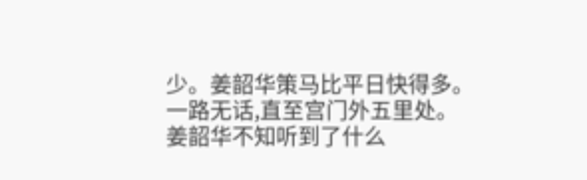少。姜韶华策马比平日快得多。
一路无话,直至宫门外五里处。
姜韶华不知听到了什么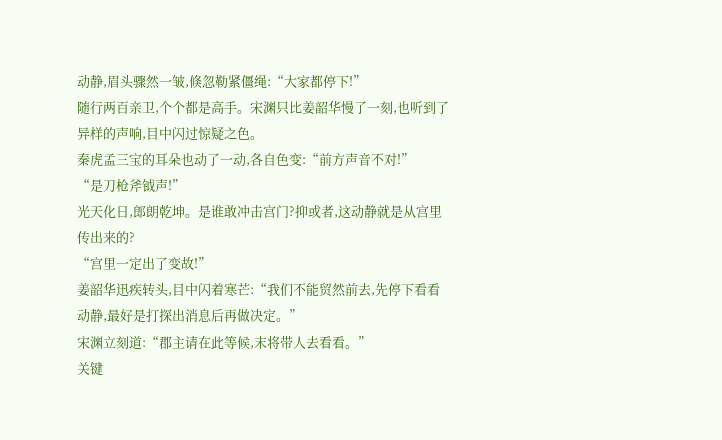动静,眉头骤然一皱,倏忽勒紧僵绳:“大家都停下!”
随行两百亲卫,个个都是高手。宋渊只比姜韶华慢了一刻,也听到了异样的声响,目中闪过惊疑之色。
秦虎孟三宝的耳朵也动了一动,各自色变:“前方声音不对!”
“是刀枪斧钺声!”
光天化日,郎朗乾坤。是谁敢冲击宫门?抑或者,这动静就是从宫里传出来的?
“宫里一定出了变故!”
姜韶华迅疾转头,目中闪着寒芒:“我们不能贸然前去,先停下看看动静,最好是打探出消息后再做决定。”
宋渊立刻道:“郡主请在此等候,末将带人去看看。”
关键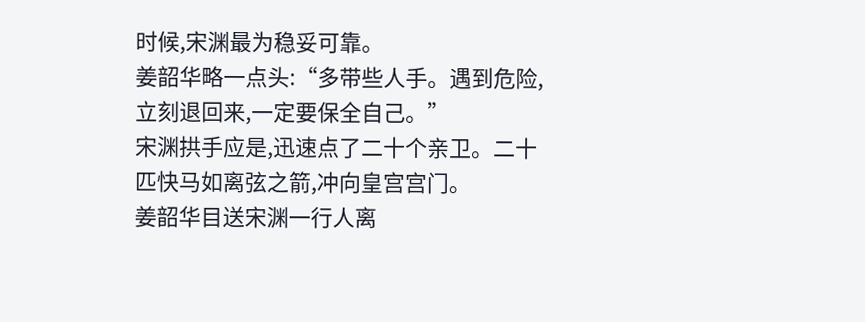时候,宋渊最为稳妥可靠。
姜韶华略一点头:“多带些人手。遇到危险,立刻退回来,一定要保全自己。”
宋渊拱手应是,迅速点了二十个亲卫。二十匹快马如离弦之箭,冲向皇宫宫门。
姜韶华目送宋渊一行人离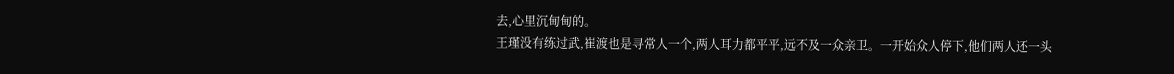去,心里沉甸甸的。
王瑾没有练过武,崔渡也是寻常人一个,两人耳力都平平,远不及一众亲卫。一开始众人停下,他们两人还一头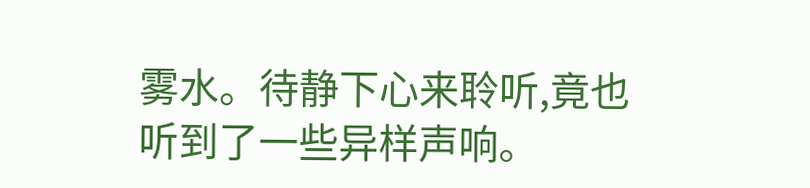雾水。待静下心来聆听,竟也听到了一些异样声响。